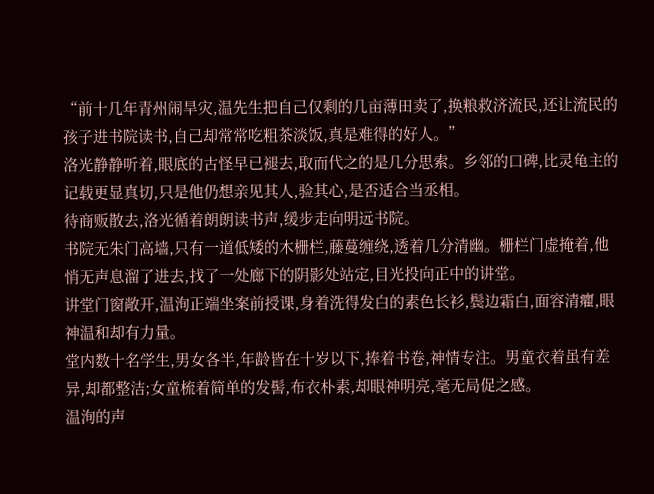“前十几年青州闹旱灾,温先生把自己仅剩的几亩薄田卖了,换粮救济流民,还让流民的孩子进书院读书,自己却常常吃粗茶淡饭,真是难得的好人。”
洛光静静听着,眼底的古怪早已褪去,取而代之的是几分思索。乡邻的口碑,比灵龟主的记载更显真切,只是他仍想亲见其人,验其心,是否适合当丞相。
待商贩散去,洛光循着朗朗读书声,缓步走向明远书院。
书院无朱门高墙,只有一道低矮的木栅栏,藤蔓缠绕,透着几分清幽。栅栏门虚掩着,他悄无声息溜了进去,找了一处廊下的阴影处站定,目光投向正中的讲堂。
讲堂门窗敞开,温洵正端坐案前授课,身着洗得发白的素色长衫,鬓边霜白,面容清癯,眼神温和却有力量。
堂内数十名学生,男女各半,年龄皆在十岁以下,捧着书卷,神情专注。男童衣着虽有差异,却都整洁;女童梳着简单的发髻,布衣朴素,却眼神明亮,毫无局促之感。
温洵的声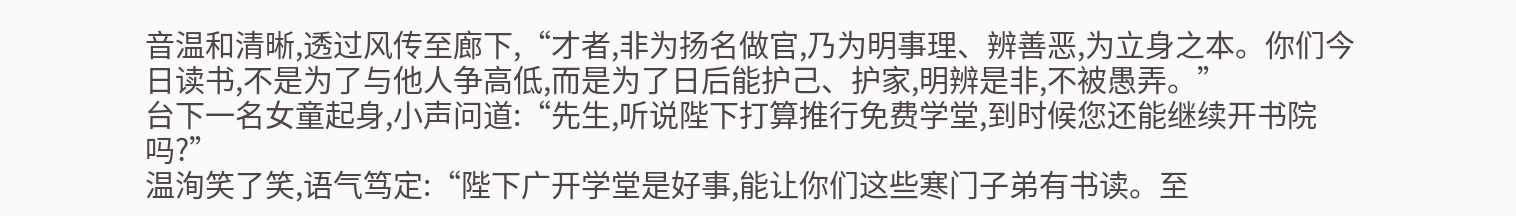音温和清晰,透过风传至廊下,“才者,非为扬名做官,乃为明事理、辨善恶,为立身之本。你们今日读书,不是为了与他人争高低,而是为了日后能护己、护家,明辨是非,不被愚弄。”
台下一名女童起身,小声问道:“先生,听说陛下打算推行免费学堂,到时候您还能继续开书院吗?”
温洵笑了笑,语气笃定:“陛下广开学堂是好事,能让你们这些寒门子弟有书读。至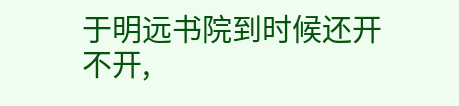于明远书院到时候还开不开,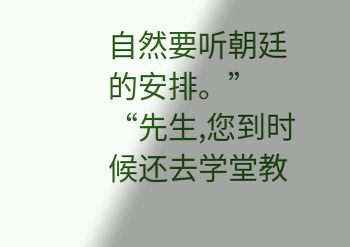自然要听朝廷的安排。”
“先生,您到时候还去学堂教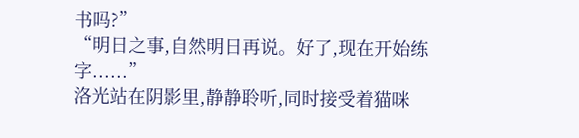书吗?”
“明日之事,自然明日再说。好了,现在开始练字......”
洛光站在阴影里,静静聆听,同时接受着猫咪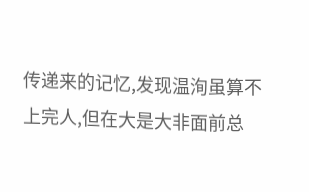传递来的记忆,发现温洵虽算不上完人,但在大是大非面前总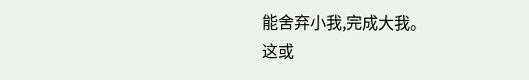能舍弃小我,完成大我。
这或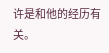许是和他的经历有关。